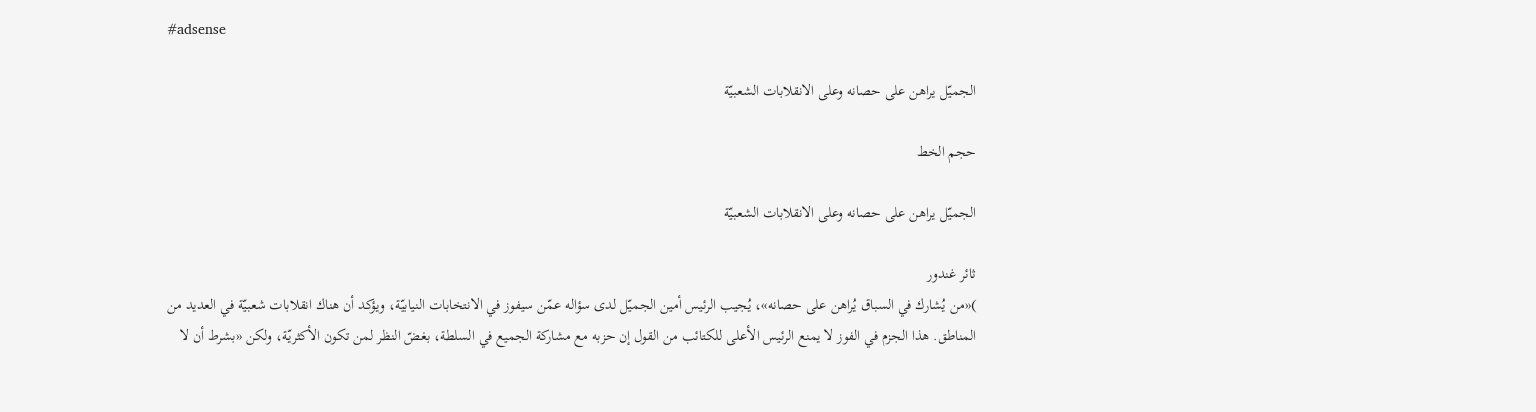#adsense

الجميّل يراهن على حصانه وعلى الانقلابات الشعبيّة

حجم الخط

الجميّل يراهن على حصانه وعلى الانقلابات الشعبيّة

ثائر غندور
)«من يُشارك في السباق يُراهن على حصانه»، يُجيب الرئيس أمين الجميّل لدى سؤاله عمّن سيفوز في الانتخابات النيابيّة، ويؤكد أن هناك انقلابات شعبيّة في العديد من المناطق. هذا الجزم في الفوز لا يمنع الرئيس الأعلى للكتائب من القول إن حزبه مع مشاركة الجميع في السلطة، بغضّ النظر لمن تكون الأكثريّة، ولكن «بشرط أن لا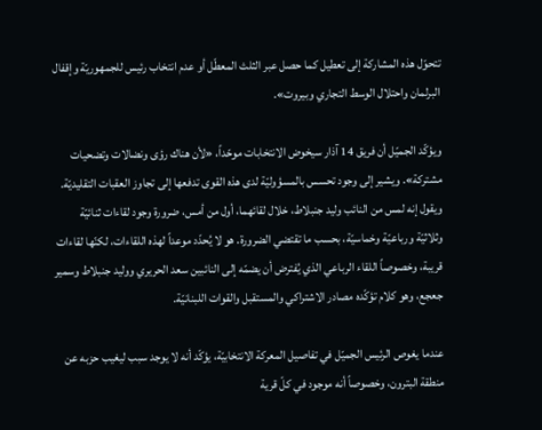تتحوّل هذه المشاركة إلى تعطيل كما حصل عبر الثلث المعطّل أو عدم انتخاب رئيس للجمهوريّة وإقفال البرلمان واحتلال الوسط التجاري وبيروت».

ويؤكّد الجميّل أن فريق 14 آذار سيخوض الانتخابات موحّداً، «لأن هناك رؤى ونضالات وتضحيات مشتركة». ويشير إلى وجود تحسس بالمسؤوليّة لدى هذه القوى تدفعها إلى تجاوز العقبات التقليديّة. ويقول إنه لمس من النائب وليد جنبلاط، خلال لقائهما، أول من أمس، ضرورة وجود لقاءات ثنائيّة وثلاثيّة ورباعيّة وخماسيّة، بحسب ما تقتضي الضرورة. هو لا يُحدّد موعداً لهذه اللقاءات، لكنّها لقاءات قريبة، وخصوصاً اللقاء الرباعي الذي يُفترض أن يضمّه إلى النائبين سعد الحريري ووليد جنبلاط وسمير جعجع، وهو كلام تؤكّده مصادر الاشتراكي والمستقبل والقوات اللبنانيّة.

عندما يغوص الرئيس الجميّل في تفاصيل المعركة الانتخابيّة، يؤكّد أنه لا يوجد سبب ليغيب حزبه عن منطقة البترون، وخصوصاً أنه موجود في كلّ قرية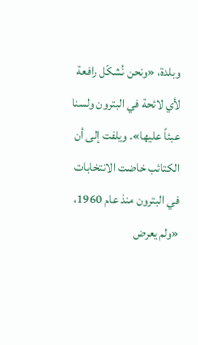وبلدة، «ونحن نُشكّل رافعة لأي لائحة في البترون ولسنا عبئاً عليها». ويلفت إلى أن الكتائب خاضت الانتخابات في البترون منذ عام 1960، «ولم يعرض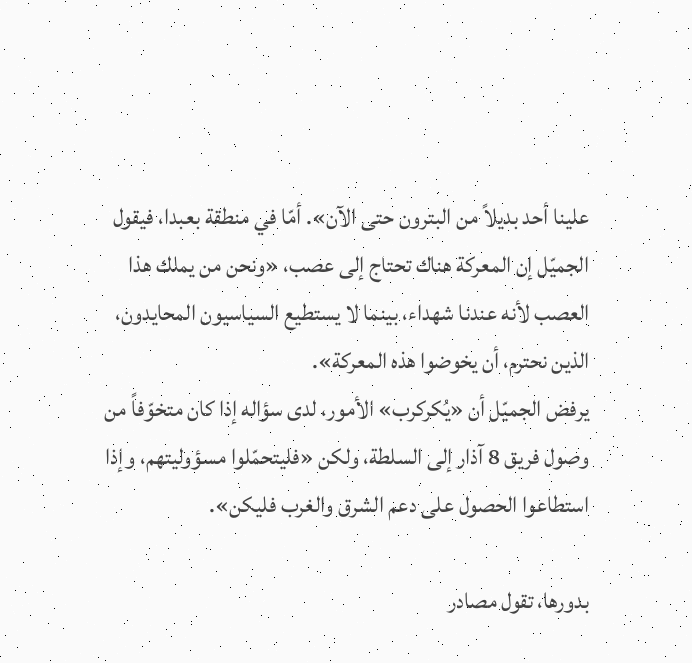علينا أحد بديلاً من البترون حتى الآن». أمّا في منطقة بعبدا، فيقول الجميّل إن المعركة هناك تحتاج إلى عصب، «ونحن من يملك هذا العصب لأنه عندنا شهداء، بينما لا يستطيع السياسيون المحايدون، الذين نحترم، أن يخوضوا هذه المعركة».
يرفض الجميّل أن «يُكركرب» الأمور، لدى سؤاله إذا كان متخوّفاً من وصول فريق 8 آذار إلى السلطة، ولكن «فليتحمّلوا مسؤوليتهم، وإذا استطاعوا الحصول على دعم الشرق والغرب فليكن».

بدورها، تقول مصادر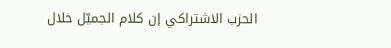الحزب الاشتراكي إن كلام الجميّل خلال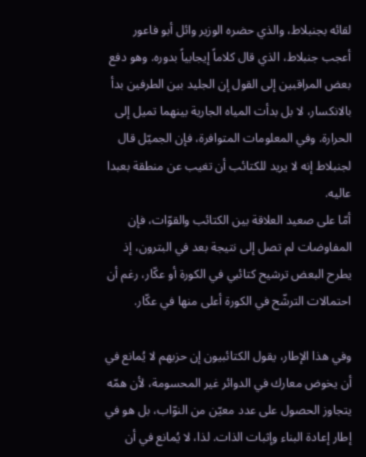لقائه بجنبلاط، والذي حضره الوزير وائل أبو فاعور أعجب جنبلاط، الذي قال كلاماً إيجابياً بدوره. وهو دفع بعض المراقبين إلى القول إن الجليد بين الطرفين بدأ بالانكسار، لا بل بدأت المياه الجارية بينهما تميل إلى الحرارة. وفي المعلومات المتوافرة، فإن الجميّل قال لجنبلاط إنه لا يريد للكتائب أن تغيب عن منطقة بعبدا عاليه.
أمّا على صعيد العلاقة بين الكتائب والقوّات، فإن المفاوضات لم تصل إلى نتيجة بعد في البترون، إذ يطرح البعض ترشيح كتائبي في الكورة أو عكّار، رغم أن احتمالات الترشّح في الكورة أعلى منها في عكّار.

وفي هذا الإطار، يقول الكتائبيون إن حزبهم لا يُمانع في أن يخوض معارك في الدوائر غير المحسومة، لأن همّه يتجاوز الحصول على عدد معيّن من النوّاب، بل هو في إطار إعادة البناء وإثبات الذات. لذا، لا يُمانع في أن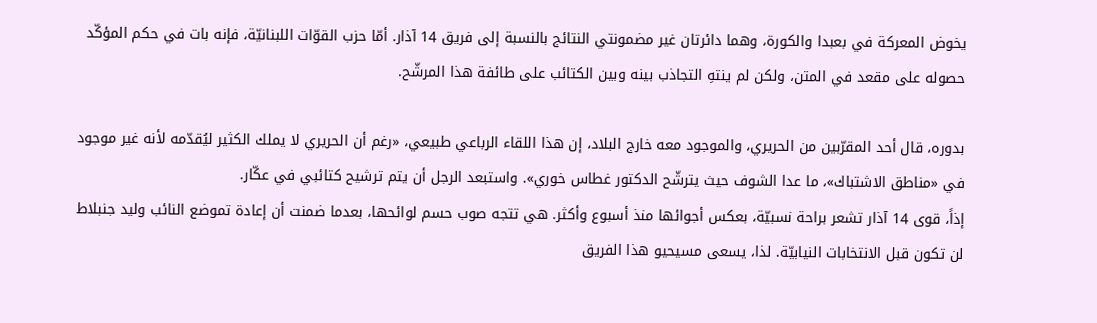يخوض المعركة في بعبدا والكورة، وهما دائرتان غير مضمونتي النتائج بالنسبة إلى فريق 14 آذار. أمّا حزب القوّات اللبنانيّة، فإنه بات في حكم المؤكّد حصوله على مقعد في المتن، ولكن لم ينتهِ التجاذب بينه وبين الكتائب على طائفة هذا المرشّح.

بدوره، قال أحد المقرّبين من الحريري، والموجود معه خارج البلاد، إن هذا اللقاء الرباعي طبيعي، «رغم أن الحريري لا يملك الكثير ليُقدّمه لأنه غير موجود في «مناطق الاشتباك»، ما عدا الشوف حيث يترشّح الدكتور غطاس خوري». واستبعد الرجل أن يتم ترشيح كتائبي في عكّار.
إذاً، قوى 14 آذار تشعر براحة نسبيّة، بعكس أجوائها منذ أسبوع وأكثر. هي تتجه صوب حسم لوائحها، بعدما ضمنت أن إعادة تموضع النائب وليد جنبلاط لن تكون قبل الانتخابات النيابيّة. لذا، يسعى مسيحيو هذا الفريق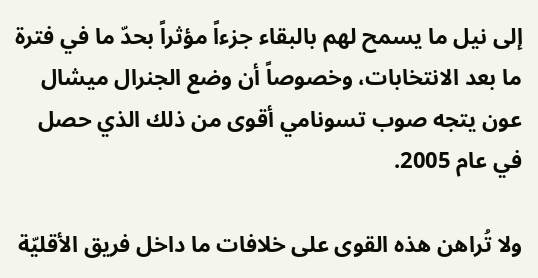إلى نيل ما يسمح لهم بالبقاء جزءاً مؤثراً بحدّ ما في فترة ما بعد الانتخابات، وخصوصاً أن وضع الجنرال ميشال عون يتجه صوب تسونامي أقوى من ذلك الذي حصل في عام 2005.

ولا تُراهن هذه القوى على خلافات ما داخل فريق الأقليّة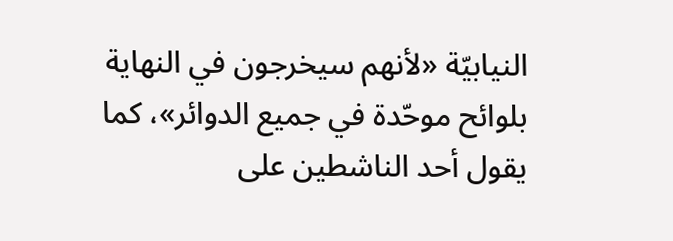النيابيّة «لأنهم سيخرجون في النهاية بلوائح موحّدة في جميع الدوائر»، كما يقول أحد الناشطين على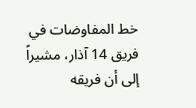خط المفاوضات في فريق 14 آذار، مشيراً إلى أن فريقه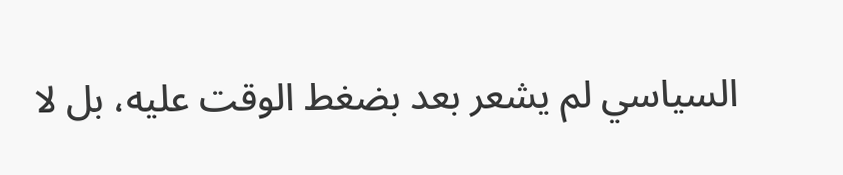السياسي لم يشعر بعد بضغط الوقت عليه، بل لا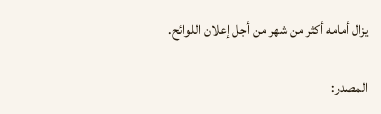يزال أمامه أكثر من شهر من أجل إعلان اللوائح.

المصدر: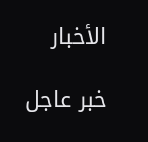الأخبار

خبر عاجل